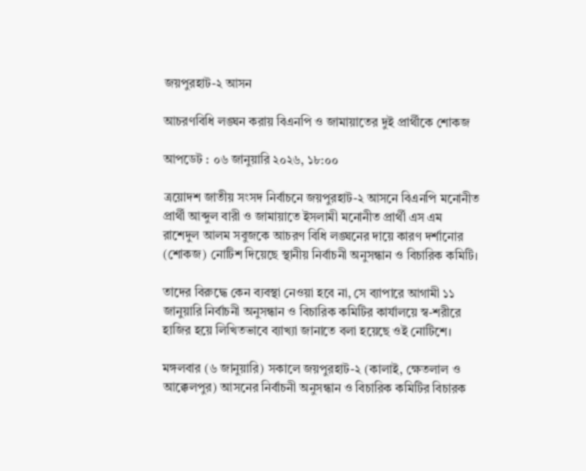জয়পুরহাট-২ আসন

আচরণবিধি লঙ্ঘন করায় বিএনপি ও জামায়াতের দুই প্রার্থীকে শোকজ

আপডেট : ০৬ জানুয়ারি ২০২৬, ১৮:০০

ত্রয়োদশ জাতীয় সংসদ নির্বাচনে জয়পুরহাট-২ আসনে বিএনপি মনোনীত প্রার্থী আব্দুল বারী ও জামায়াতে ইসলামী মনোনীত প্রার্থী এস এম রাশেদুল আলম সবুজকে আচরণ বিধি লঙ্ঘনের দায়ে কারণ দর্শানোর (শোকজ) নোটিশ দিয়েছে স্থানীয় নির্বাচনী অনুসন্ধান ও বিচারিক কমিটি।

তাদের বিরুদ্ধে কেন ব্যবস্থা নেওয়া হবে না, সে ব্যাপারে আগামী ১১ জানুয়ারি নির্বাচনী অনুসন্ধান ও বিচারিক কমিটির কার্যালয়ে স্ব-শরীরে হাজির হয়ে লিখিতভাবে ব্যাখ্যা জানাতে বলা হয়েছে ওই নোটিশে।

মঙ্গলবার (৬ জানুয়ারি) সকালে জয়পুরহাট-২ (কালাই, ক্ষেতলাল ও আক্কেলপুর) আসনের নির্বাচনী অনুসন্ধান ও বিচারিক কমিটির বিচারক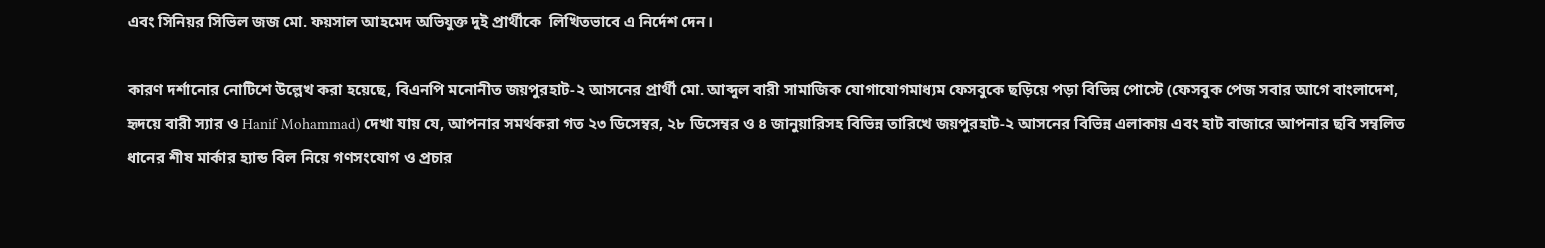এবং সিনিয়র সিভিল জজ মো. ফয়সাল আহমেদ অভিযুক্ত দুই প্রার্থীকে  লিখিতভাবে এ নির্দেশ দেন।

কারণ দর্শানোর নোটিশে উল্লেখ করা হয়েছে, বিএনপি মনোনীত জয়পুরহাট-২ আসনের প্রার্থী মো. আব্দুল বারী সামাজিক যোগাযোগমাধ্যম ফেসবুকে ছড়িয়ে পড়া বিভিন্ন পোস্টে (ফেসবুক পেজ সবার আগে বাংলাদেশ, হৃদয়ে বারী স্যার ও Hanif Mohammad) দেখা যায় যে, আপনার সমর্থকরা গত ২৩ ডিসেম্বর, ২৮ ডিসেম্বর ও ৪ জানুয়ারিসহ বিভিন্ন তারিখে জয়পুরহাট-২ আসনের বিভিন্ন এলাকায় এবং হাট বাজারে আপনার ছবি সম্বলিত ধানের শীষ মার্কার হ্যান্ড বিল নিয়ে গণসংযোগ ও প্রচার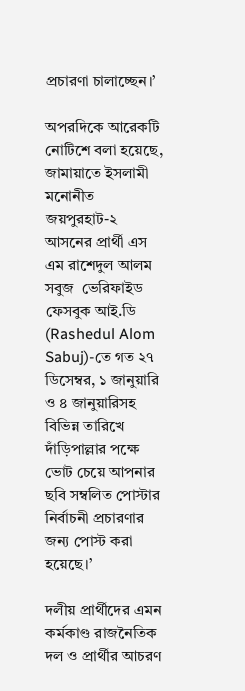প্রচারণা চালাচ্ছেন।’

অপরদিকে আরেকটি নোটিশে বলা হয়েছে, জামায়াতে ইসলামী মনোনীত জয়পুরহাট-২ আসনের প্রার্থী এস এম রাশেদুল আলম সবুজ  ভেরিফাইড ফেসবুক আই.ডি (Rashedul Alom Sabuj)-তে গত ২৭ ডিসেম্বর, ১ জানুয়ারি ও ৪ জানুয়ারিসহ বিভিন্ন তারিখে দাঁড়িপাল্লার পক্ষে ভোট চেয়ে আপনার ছবি সম্বলিত পোস্টার নির্বাচনী প্রচারণার জন্য পোস্ট করা হয়েছে।’

দলীয় প্রার্থীদের এমন কর্মকাণ্ড রাজনৈতিক দল ও প্রার্থীর আচরণ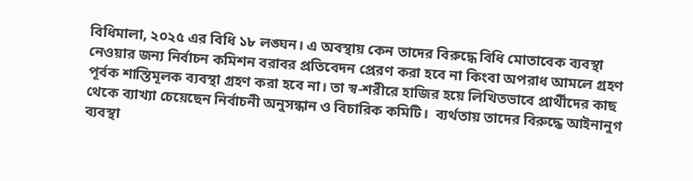বিধিমালা, ২০২৫ এর বিধি ১৮ লঙ্ঘন। এ অবস্থায় কেন তাদের বিরুদ্ধে বিধি মোতাবেক ব্যবস্থা নেওয়ার জন্য নির্বাচন কমিশন বরাবর প্রতিবেদন প্রেরণ করা হবে না কিংবা অপরাধ আমলে গ্রহণ পূর্বক শাস্তিমূলক ব্যবস্থা গ্রহণ করা হবে না। তা স্ব-শরীরে হাজির হয়ে লিখিতভাবে প্রার্থীদের কাছ থেকে ব্যাখ্যা চেয়েছেন নির্বাচনী অনুসন্ধান ও বিচারিক কমিটি।  ব্যর্থতায় তাদের বিরুদ্ধে আইনানুগ ব্যবস্থা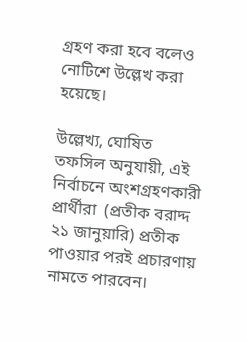গ্রহণ করা হবে বলেও নোটিশে উল্লেখ করা হয়েছে।

উল্লেখ্য, ঘোষিত তফসিল অনুযায়ী, এই নির্বাচনে অংশগ্রহণকারী প্রার্থীরা  (প্রতীক বরাদ্দ ২১ জানুয়ারি) প্রতীক পাওয়ার পরই প্রচারণায় নামতে পারবেন।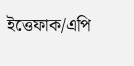ইত্তেফাক/এপি